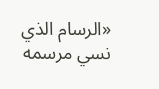«الرسام الذي نسي مرسمه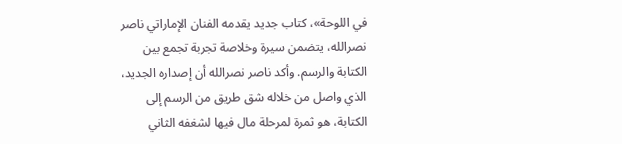في اللوحة»، كتاب جديد يقدمه الفنان الإماراتي ناصر نصرالله، يتضمن سيرة وخلاصة تجربة تجمع بين الكتابة والرسم. وأكد ناصر نصرالله أن إصداره الجديد، الذي واصل من خلاله شق طريق من الرسم إلى الكتابة، هو ثمرة لمرحلة مال فيها لشغفه الثاني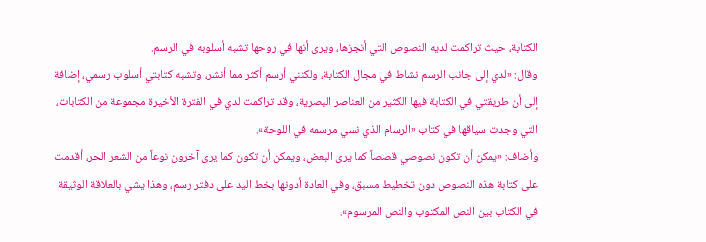الكتابة، حيث تراكمت لديه النصوص التي أنجزها، ويرى أنها في روحها تشبه أسلوبه في الرسم.
وقال: «لدي إلى جانب الرسم نشاط في مجال الكتابة، ولكنني أرسم أكثر مما أنشر، وتشبه كتابتي أسلوب رسمي، إضافة إلى أن طريقتي في الكتابة فيها الكثير من العناصر البصرية، وقد تراكمت لدي في الفترة الأخيرة مجموعة من الكتابات، التي وجدت سياقها في كتاب «الرسام الذي نسي مرسمه في اللوحة».
وأضاف: «يمكن أن تكون نصوصي قصصاً كما يرى البعض، ويمكن أن تكون كما يرى آخرون نوعاً من الشعر الحر، أقدمت على كتابة هذه النصوص دون تخطيط مسبق، وفي العادة أدونها بخط اليد على دفتر رسم، وهذا يشي بالعلاقة الوثيقة في الكتاب بين النص المكتوب والنص المرسوم».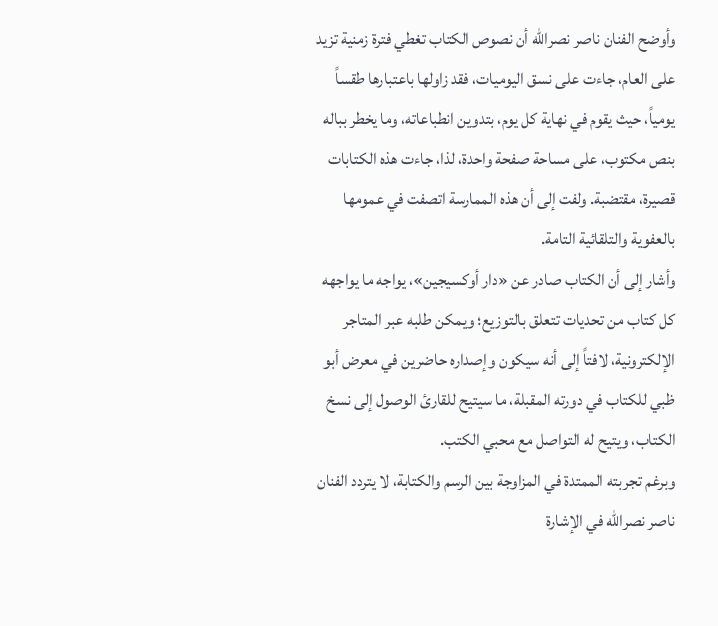وأوضح الفنان ناصر نصرالله أن نصوص الكتاب تغطي فترة زمنية تزيد على العام، جاءت على نسق اليوميات، فقد زاولها باعتبارها طقساً يومياً، حيث يقوم في نهاية كل يوم، بتدوين انطباعاته، وما يخطر بباله بنص مكتوب، على مساحة صفحة واحدة، لذا، جاءت هذه الكتابات قصيرة، مقتضبة. ولفت إلى أن هذه الممارسة اتصفت في عمومها بالعفوية والتلقائية التامة.
وأشار إلى أن الكتاب صادر عن «دار أوكسيجين»، يواجه ما يواجهه كل كتاب من تحديات تتعلق بالتوزيع؛ ويمكن طلبه عبر المتاجر الإلكترونية، لافتاً إلى أنه سيكون وإصداره حاضرين في معرض أبو ظبي للكتاب في دورته المقبلة، ما سيتيح للقارئ الوصول إلى نسخ الكتاب، ويتيح له التواصل مع محبي الكتب.
وبرغم تجربته الممتدة في المزاوجة بين الرسم والكتابة، لا يتردد الفنان ناصر نصرالله في الإشارة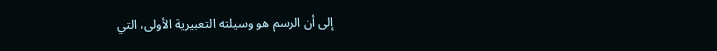إلى أن الرسم هو وسيلته التعبيرية الأولى، التي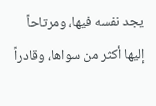يجد نفسه فيها، ومرتاحاً إليها أكثر من سواها، وقادراً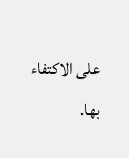على الاكتفاء بها.